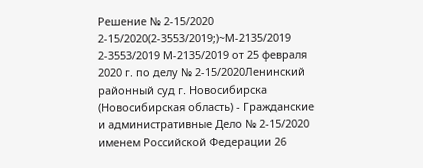Решение № 2-15/2020 2-15/2020(2-3553/2019;)~М-2135/2019 2-3553/2019 М-2135/2019 от 25 февраля 2020 г. по делу № 2-15/2020Ленинский районный суд г. Новосибирска (Новосибирская область) - Гражданские и административные Дело № 2-15/2020 именем Российской Федерации 26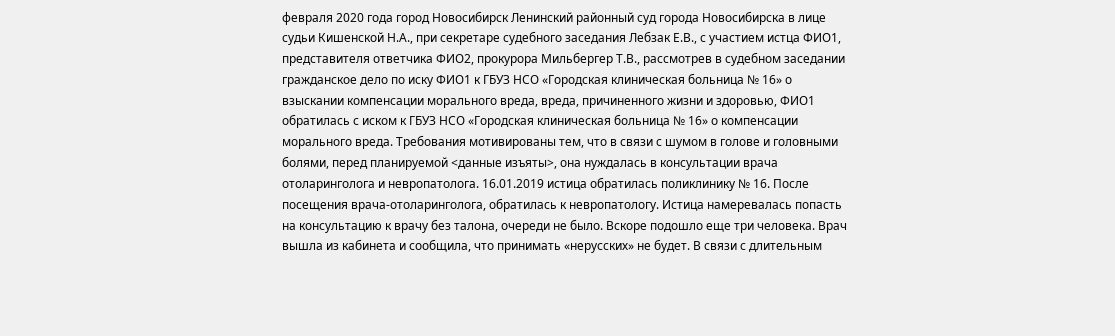февраля 2020 года город Новосибирск Ленинский районный суд города Новосибирска в лице судьи Кишенской Н.А., при секретаре судебного заседания Лебзак Е.В., с участием истца ФИО1, представителя ответчика ФИО2, прокурора Мильбергер Т.В., рассмотрев в судебном заседании гражданское дело по иску ФИО1 к ГБУЗ НСО «Городская клиническая больница № 16» о взыскании компенсации морального вреда, вреда, причиненного жизни и здоровью, ФИО1 обратилась с иском к ГБУЗ НСО «Городская клиническая больница № 16» о компенсации морального вреда. Требования мотивированы тем, что в связи с шумом в голове и головными болями, перед планируемой <данные изъяты>, она нуждалась в консультации врача отоларинголога и невропатолога. 16.01.2019 истица обратилась поликлинику № 16. После посещения врача-отоларинголога, обратилась к невропатологу. Истица намеревалась попасть на консультацию к врачу без талона, очереди не было. Вскоре подошло еще три человека. Врач вышла из кабинета и сообщила, что принимать «нерусских» не будет. В связи с длительным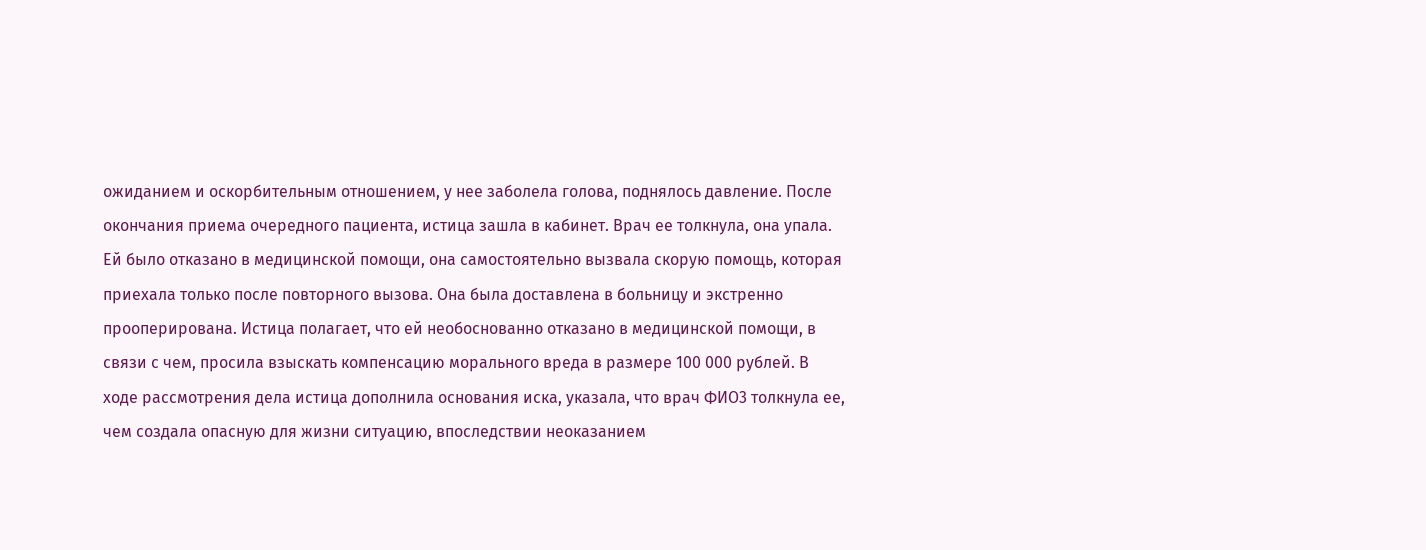ожиданием и оскорбительным отношением, у нее заболела голова, поднялось давление. После окончания приема очередного пациента, истица зашла в кабинет. Врач ее толкнула, она упала. Ей было отказано в медицинской помощи, она самостоятельно вызвала скорую помощь, которая приехала только после повторного вызова. Она была доставлена в больницу и экстренно прооперирована. Истица полагает, что ей необоснованно отказано в медицинской помощи, в связи с чем, просила взыскать компенсацию морального вреда в размере 100 000 рублей. В ходе рассмотрения дела истица дополнила основания иска, указала, что врач ФИО3 толкнула ее, чем создала опасную для жизни ситуацию, впоследствии неоказанием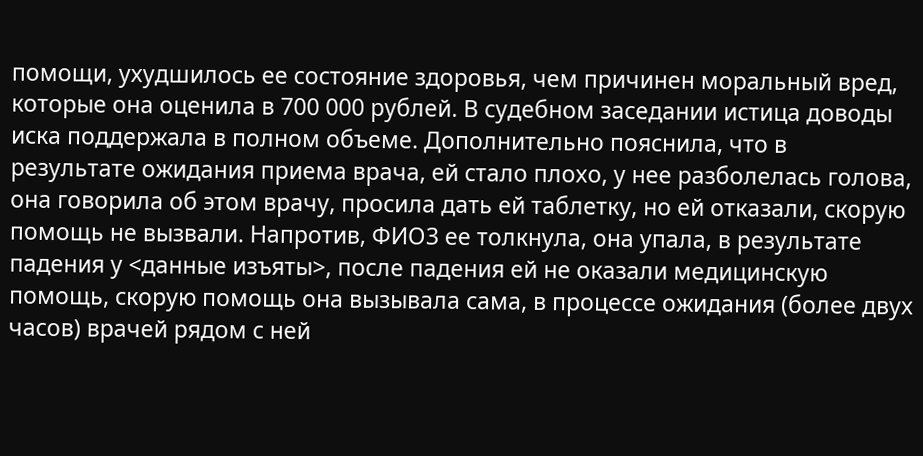помощи, ухудшилось ее состояние здоровья, чем причинен моральный вред, которые она оценила в 700 000 рублей. В судебном заседании истица доводы иска поддержала в полном объеме. Дополнительно пояснила, что в результате ожидания приема врача, ей стало плохо, у нее разболелась голова, она говорила об этом врачу, просила дать ей таблетку, но ей отказали, скорую помощь не вызвали. Напротив, ФИО3 ее толкнула, она упала, в результате падения у <данные изъяты>, после падения ей не оказали медицинскую помощь, скорую помощь она вызывала сама, в процессе ожидания (более двух часов) врачей рядом с ней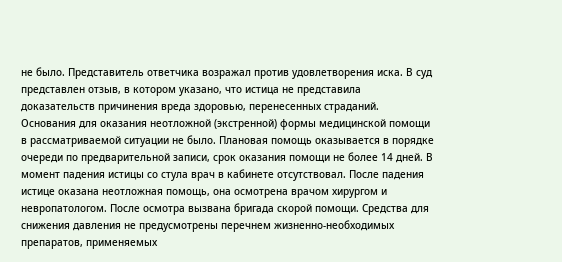не было. Представитель ответчика возражал против удовлетворения иска. В суд представлен отзыв, в котором указано, что истица не представила доказательств причинения вреда здоровью, перенесенных страданий. Основания для оказания неотложной (экстренной) формы медицинской помощи в рассматриваемой ситуации не было. Плановая помощь оказывается в порядке очереди по предварительной записи, срок оказания помощи не более 14 дней. В момент падения истицы со стула врач в кабинете отсутствовал. После падения истице оказана неотложная помощь, она осмотрена врачом хирургом и невропатологом. После осмотра вызвана бригада скорой помощи. Средства для снижения давления не предусмотрены перечнем жизненно-необходимых препаратов, применяемых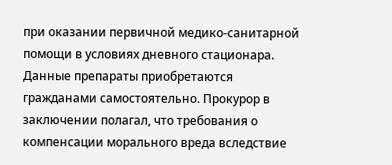при оказании первичной медико-санитарной помощи в условиях дневного стационара. Данные препараты приобретаются гражданами самостоятельно. Прокурор в заключении полагал, что требования о компенсации морального вреда вследствие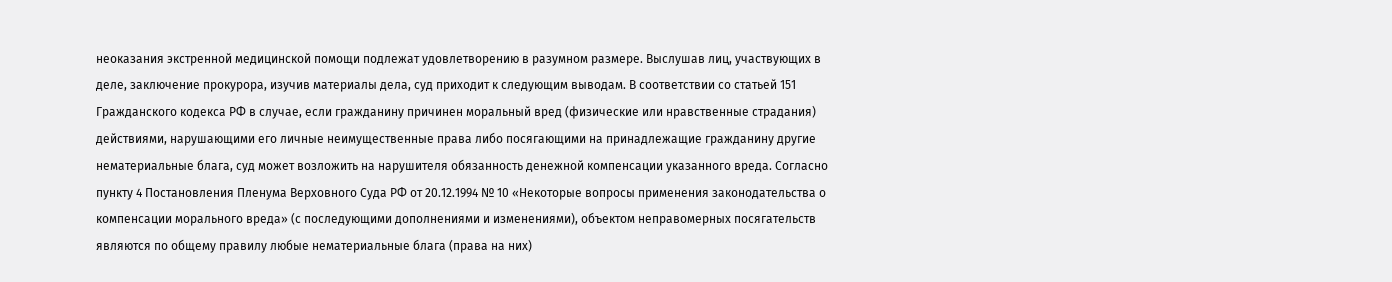неоказания экстренной медицинской помощи подлежат удовлетворению в разумном размере. Выслушав лиц, участвующих в деле, заключение прокурора, изучив материалы дела, суд приходит к следующим выводам. В соответствии со статьей 151 Гражданского кодекса РФ в случае, если гражданину причинен моральный вред (физические или нравственные страдания) действиями, нарушающими его личные неимущественные права либо посягающими на принадлежащие гражданину другие нематериальные блага, суд может возложить на нарушителя обязанность денежной компенсации указанного вреда. Согласно пункту 4 Постановления Пленума Верховного Суда РФ от 20.12.1994 № 10 «Некоторые вопросы применения законодательства о компенсации морального вреда» (с последующими дополнениями и изменениями), объектом неправомерных посягательств являются по общему правилу любые нематериальные блага (права на них)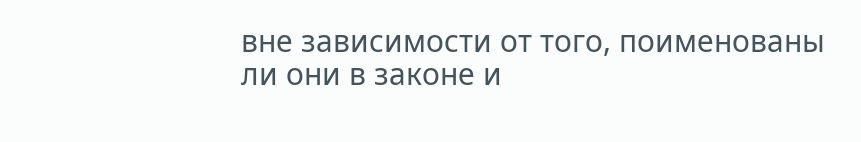вне зависимости от того, поименованы ли они в законе и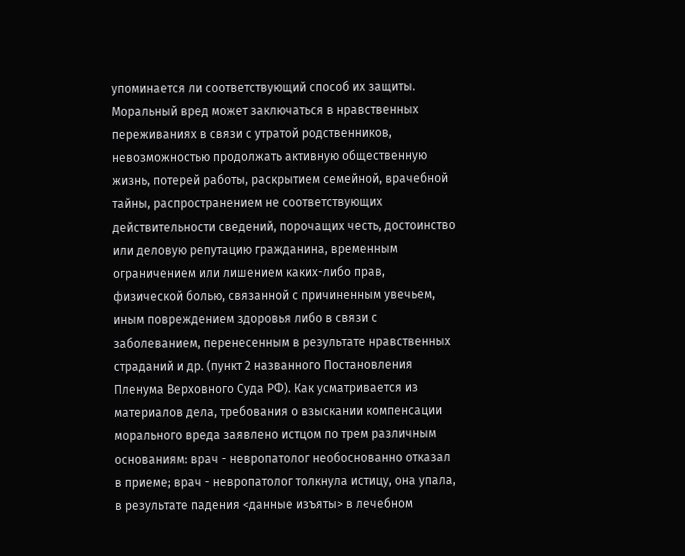упоминается ли соответствующий способ их защиты. Моральный вред может заключаться в нравственных переживаниях в связи с утратой родственников, невозможностью продолжать активную общественную жизнь, потерей работы, раскрытием семейной, врачебной тайны, распространением не соответствующих действительности сведений, порочащих честь, достоинство или деловую репутацию гражданина, временным ограничением или лишением каких-либо прав, физической болью, связанной с причиненным увечьем, иным повреждением здоровья либо в связи с заболеванием, перенесенным в результате нравственных страданий и др. (пункт 2 названного Постановления Пленума Верховного Суда РФ). Как усматривается из материалов дела, требования о взыскании компенсации морального вреда заявлено истцом по трем различным основаниям: врач - невропатолог необоснованно отказал в приеме; врач - невропатолог толкнула истицу, она упала, в результате падения <данные изъяты> в лечебном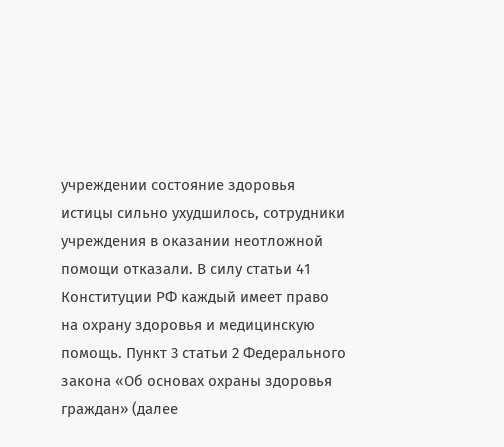учреждении состояние здоровья истицы сильно ухудшилось, сотрудники учреждения в оказании неотложной помощи отказали. В силу статьи 41 Конституции РФ каждый имеет право на охрану здоровья и медицинскую помощь. Пункт 3 статьи 2 Федерального закона «Об основах охраны здоровья граждан» (далее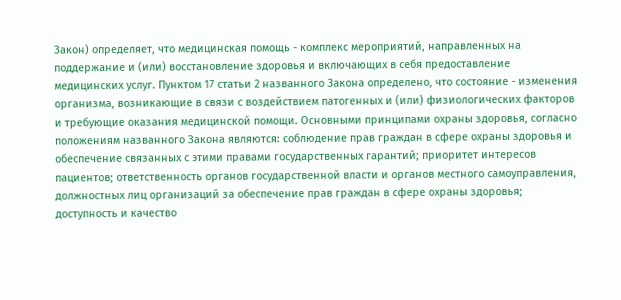Закон) определяет, что медицинская помощь - комплекс мероприятий, направленных на поддержание и (или) восстановление здоровья и включающих в себя предоставление медицинских услуг. Пунктом 17 статьи 2 названного Закона определено, что состояние - изменения организма, возникающие в связи с воздействием патогенных и (или) физиологических факторов и требующие оказания медицинской помощи. Основными принципами охраны здоровья, согласно положениям названного Закона являются: соблюдение прав граждан в сфере охраны здоровья и обеспечение связанных с этими правами государственных гарантий; приоритет интересов пациентов; ответственность органов государственной власти и органов местного самоуправления, должностных лиц организаций за обеспечение прав граждан в сфере охраны здоровья; доступность и качество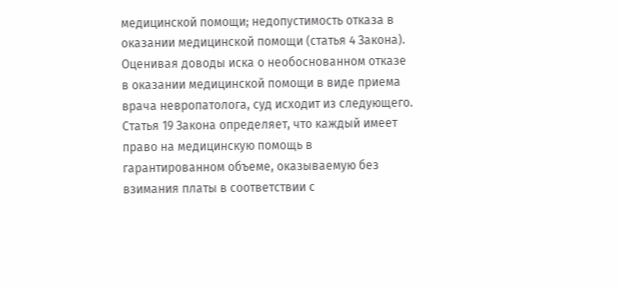медицинской помощи; недопустимость отказа в оказании медицинской помощи (статья 4 Закона). Оценивая доводы иска о необоснованном отказе в оказании медицинской помощи в виде приема врача невропатолога, суд исходит из следующего. Статья 19 Закона определяет, что каждый имеет право на медицинскую помощь в гарантированном объеме, оказываемую без взимания платы в соответствии с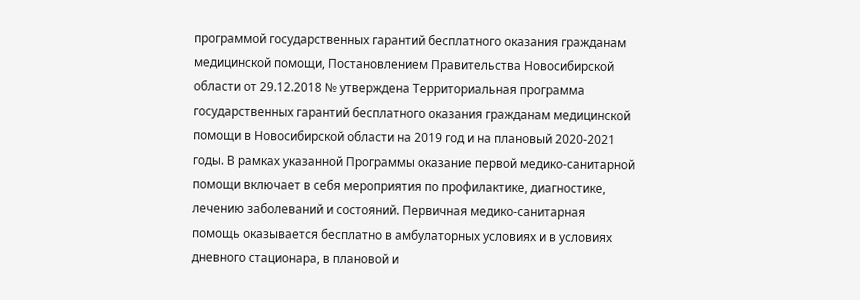программой государственных гарантий бесплатного оказания гражданам медицинской помощи, Постановлением Правительства Новосибирской области от 29.12.2018 № утверждена Территориальная программа государственных гарантий бесплатного оказания гражданам медицинской помощи в Новосибирской области на 2019 год и на плановый 2020-2021 годы. В рамках указанной Программы оказание первой медико-санитарной помощи включает в себя мероприятия по профилактике, диагностике, лечению заболеваний и состояний. Первичная медико-санитарная помощь оказывается бесплатно в амбулаторных условиях и в условиях дневного стационара, в плановой и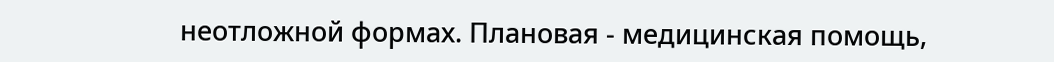неотложной формах. Плановая - медицинская помощь,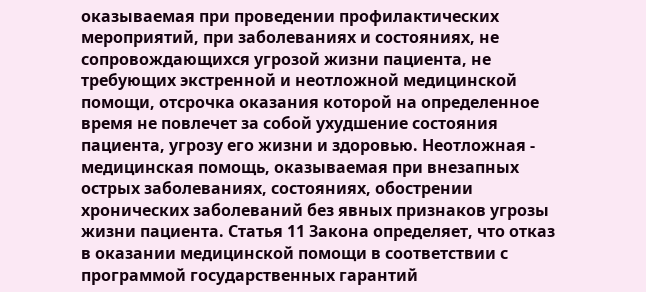оказываемая при проведении профилактических мероприятий, при заболеваниях и состояниях, не сопровождающихся угрозой жизни пациента, не требующих экстренной и неотложной медицинской помощи, отсрочка оказания которой на определенное время не повлечет за собой ухудшение состояния пациента, угрозу его жизни и здоровью. Неотложная - медицинская помощь, оказываемая при внезапных острых заболеваниях, состояниях, обострении хронических заболеваний без явных признаков угрозы жизни пациента. Статья 11 Закона определяет, что отказ в оказании медицинской помощи в соответствии с программой государственных гарантий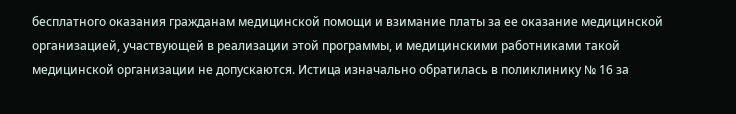бесплатного оказания гражданам медицинской помощи и взимание платы за ее оказание медицинской организацией, участвующей в реализации этой программы, и медицинскими работниками такой медицинской организации не допускаются. Истица изначально обратилась в поликлинику № 16 за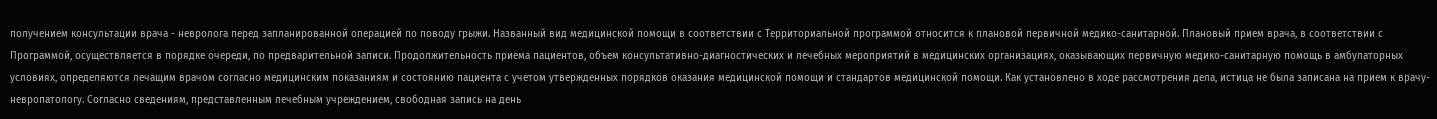получением консультации врача - невролога перед запланированной операцией по поводу грыжи. Названный вид медицинской помощи в соответствии с Территориальной программой относится к плановой первичной медико-санитарной. Плановый прием врача, в соответствии с Программой, осуществляется в порядке очереди, по предварительной записи. Продолжительность приема пациентов, объем консультативно-диагностических и лечебных мероприятий в медицинских организациях, оказывающих первичную медико-санитарную помощь в амбулаторных условиях, определяются лечащим врачом согласно медицинским показаниям и состоянию пациента с учетом утвержденных порядков оказания медицинской помощи и стандартов медицинской помощи. Как установлено в ходе рассмотрения дела, истица не была записана на прием к врачу-невропатологу. Согласно сведениям, представленным лечебным учреждением, свободная запись на день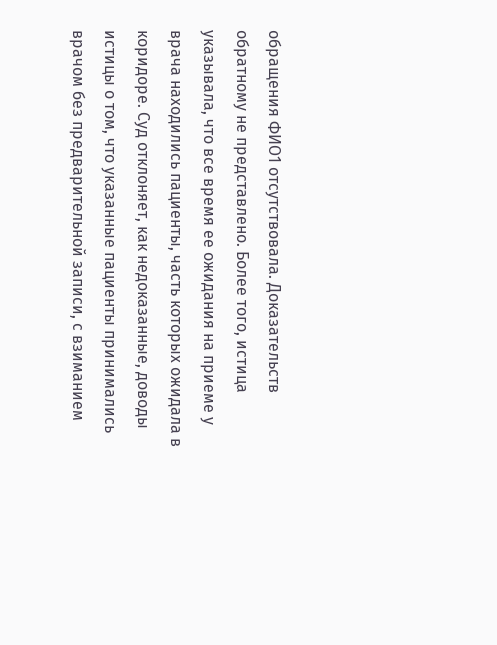обращения ФИО1 отсутствовала. Доказательств обратному не представлено. Более того, истица указывала, что все время ее ожидания на приеме у врача находились пациенты, часть которых ожидала в коридоре. Суд отклоняет, как недоказанные, доводы истицы о том, что указанные пациенты принимались врачом без предварительной записи, с взиманием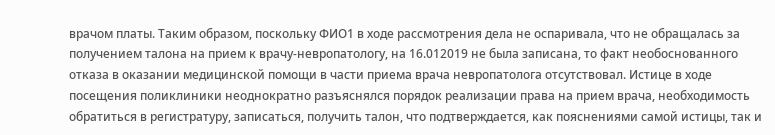врачом платы. Таким образом, поскольку ФИО1 в ходе рассмотрения дела не оспаривала, что не обращалась за получением талона на прием к врачу-невропатологу, на 16.012019 не была записана, то факт необоснованного отказа в оказании медицинской помощи в части приема врача невропатолога отсутствовал. Истице в ходе посещения поликлиники неоднократно разъяснялся порядок реализации права на прием врача, необходимость обратиться в регистратуру, записаться, получить талон, что подтверждается, как пояснениями самой истицы, так и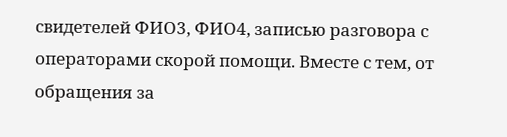свидетелей ФИО3, ФИО4, записью разговора с операторами скорой помощи. Вместе с тем, от обращения за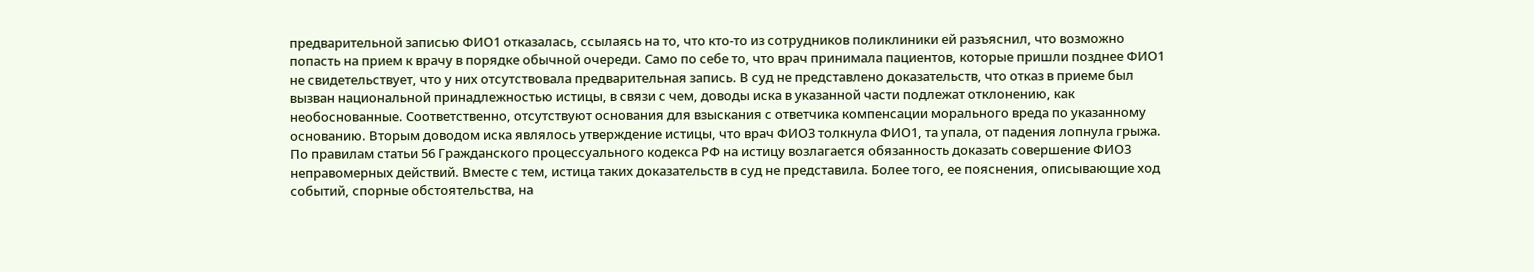предварительной записью ФИО1 отказалась, ссылаясь на то, что кто-то из сотрудников поликлиники ей разъяснил, что возможно попасть на прием к врачу в порядке обычной очереди. Само по себе то, что врач принимала пациентов, которые пришли позднее ФИО1 не свидетельствует, что у них отсутствовала предварительная запись. В суд не представлено доказательств, что отказ в приеме был вызван национальной принадлежностью истицы, в связи с чем, доводы иска в указанной части подлежат отклонению, как необоснованные. Соответственно, отсутствуют основания для взыскания с ответчика компенсации морального вреда по указанному основанию. Вторым доводом иска являлось утверждение истицы, что врач ФИО3 толкнула ФИО1, та упала, от падения лопнула грыжа. По правилам статьи 56 Гражданского процессуального кодекса РФ на истицу возлагается обязанность доказать совершение ФИО3 неправомерных действий. Вместе с тем, истица таких доказательств в суд не представила. Более того, ее пояснения, описывающие ход событий, спорные обстоятельства, на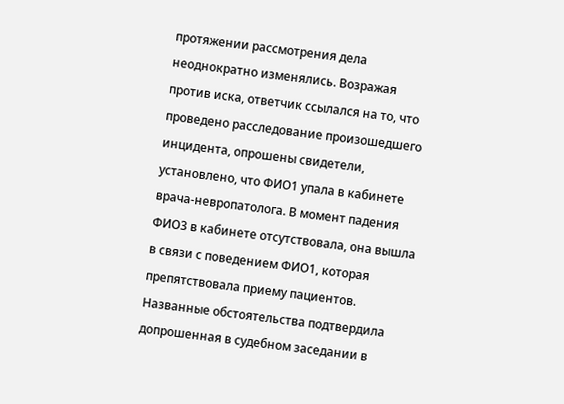протяжении рассмотрения дела неоднократно изменялись. Возражая против иска, ответчик ссылался на то, что проведено расследование произошедшего инцидента, опрошены свидетели, установлено, что ФИО1 упала в кабинете врача-невропатолога. В момент падения ФИО3 в кабинете отсутствовала, она вышла в связи с поведением ФИО1, которая препятствовала приему пациентов. Названные обстоятельства подтвердила допрошенная в судебном заседании в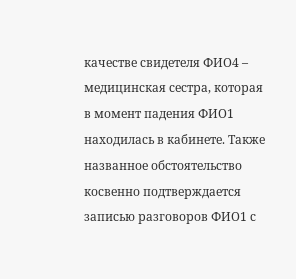качестве свидетеля ФИО4 – медицинская сестра, которая в момент падения ФИО1 находилась в кабинете. Также названное обстоятельство косвенно подтверждается записью разговоров ФИО1 с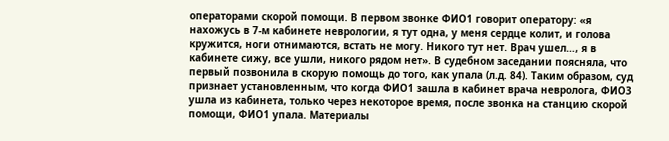операторами скорой помощи. В первом звонке ФИО1 говорит оператору: «я нахожусь в 7-м кабинете неврологии, я тут одна, у меня сердце колит, и голова кружится, ноги отнимаются, встать не могу. Никого тут нет. Врач ушел…, я в кабинете сижу, все ушли, никого рядом нет». В судебном заседании поясняла, что первый позвонила в скорую помощь до того, как упала (л.д. 84). Таким образом, суд признает установленным, что когда ФИО1 зашла в кабинет врача невролога, ФИО3 ушла из кабинета, только через некоторое время, после звонка на станцию скорой помощи, ФИО1 упала. Материалы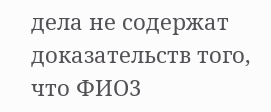дела не содержат доказательств того, что ФИО3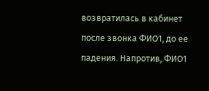возвратилась в кабинет после звонка ФИО1, до ее падения. Напротив, ФИО1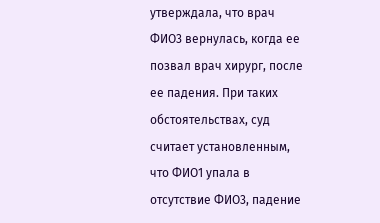утверждала, что врач ФИО3 вернулась, когда ее позвал врач хирург, после ее падения. При таких обстоятельствах, суд считает установленным, что ФИО1 упала в отсутствие ФИО3, падение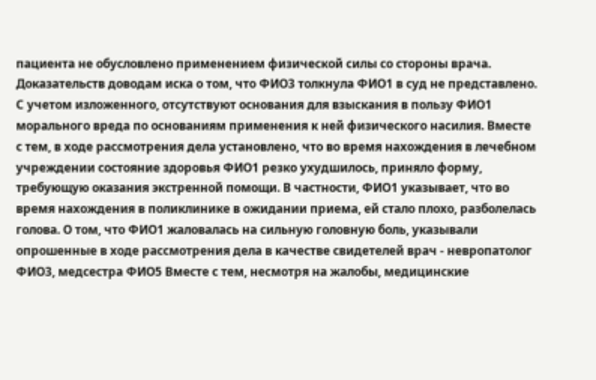пациента не обусловлено применением физической силы со стороны врача. Доказательств доводам иска о том, что ФИО3 толкнула ФИО1 в суд не представлено. С учетом изложенного, отсутствуют основания для взыскания в пользу ФИО1 морального вреда по основаниям применения к ней физического насилия. Вместе с тем, в ходе рассмотрения дела установлено, что во время нахождения в лечебном учреждении состояние здоровья ФИО1 резко ухудшилось, приняло форму, требующую оказания экстренной помощи. В частности, ФИО1 указывает, что во время нахождения в поликлинике в ожидании приема, ей стало плохо, разболелась голова. О том, что ФИО1 жаловалась на сильную головную боль, указывали опрошенные в ходе рассмотрения дела в качестве свидетелей врач - невропатолог ФИО3, медсестра ФИО5 Вместе с тем, несмотря на жалобы, медицинские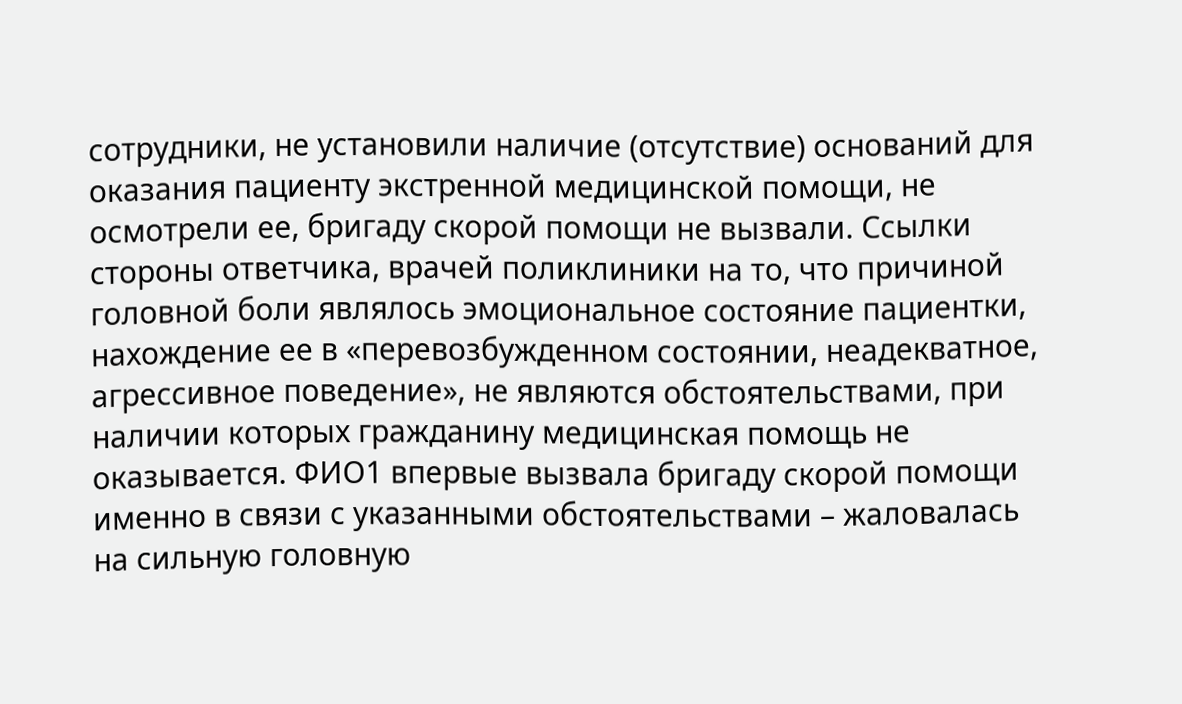сотрудники, не установили наличие (отсутствие) оснований для оказания пациенту экстренной медицинской помощи, не осмотрели ее, бригаду скорой помощи не вызвали. Ссылки стороны ответчика, врачей поликлиники на то, что причиной головной боли являлось эмоциональное состояние пациентки, нахождение ее в «перевозбужденном состоянии, неадекватное, агрессивное поведение», не являются обстоятельствами, при наличии которых гражданину медицинская помощь не оказывается. ФИО1 впервые вызвала бригаду скорой помощи именно в связи с указанными обстоятельствами – жаловалась на сильную головную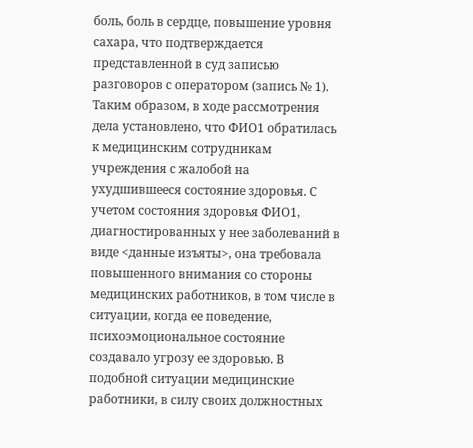боль, боль в сердце, повышение уровня сахара, что подтверждается представленной в суд записью разговоров с оператором (запись № 1). Таким образом, в ходе рассмотрения дела установлено, что ФИО1 обратилась к медицинским сотрудникам учреждения с жалобой на ухудшившееся состояние здоровья. С учетом состояния здоровья ФИО1, диагностированных у нее заболеваний в виде <данные изъяты>, она требовала повышенного внимания со стороны медицинских работников, в том числе в ситуации, когда ее поведение, психоэмоциональное состояние создавало угрозу ее здоровью. В подобной ситуации медицинские работники, в силу своих должностных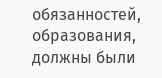обязанностей, образования, должны были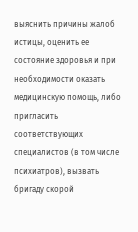выяснить причины жалоб истицы, оценить ее состояние здоровья и при необходимости оказать медицинскую помощь, либо пригласить соответствующих специалистов (в том числе психиатров), вызвать бригаду скорой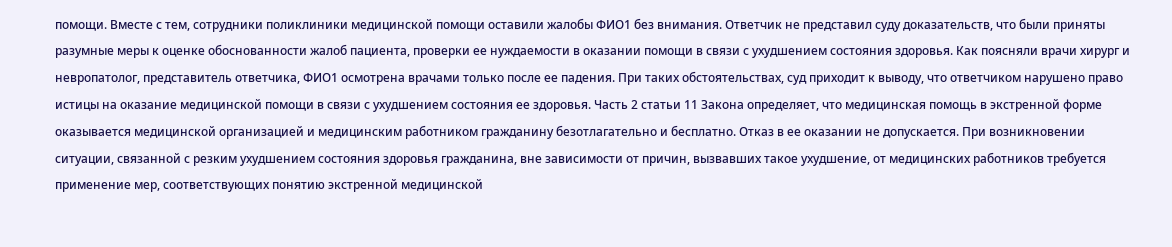помощи. Вместе с тем, сотрудники поликлиники медицинской помощи оставили жалобы ФИО1 без внимания. Ответчик не представил суду доказательств, что были приняты разумные меры к оценке обоснованности жалоб пациента, проверки ее нуждаемости в оказании помощи в связи с ухудшением состояния здоровья. Как поясняли врачи хирург и невропатолог, представитель ответчика, ФИО1 осмотрена врачами только после ее падения. При таких обстоятельствах, суд приходит к выводу, что ответчиком нарушено право истицы на оказание медицинской помощи в связи с ухудшением состояния ее здоровья. Часть 2 статьи 11 Закона определяет, что медицинская помощь в экстренной форме оказывается медицинской организацией и медицинским работником гражданину безотлагательно и бесплатно. Отказ в ее оказании не допускается. При возникновении ситуации, связанной с резким ухудшением состояния здоровья гражданина, вне зависимости от причин, вызвавших такое ухудшение, от медицинских работников требуется применение мер, соответствующих понятию экстренной медицинской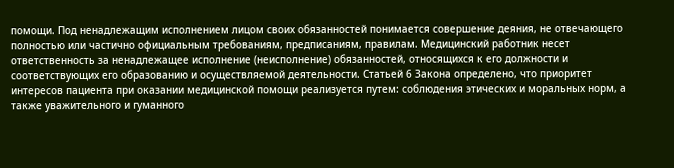помощи. Под ненадлежащим исполнением лицом своих обязанностей понимается совершение деяния, не отвечающего полностью или частично официальным требованиям, предписаниям, правилам. Медицинский работник несет ответственность за ненадлежащее исполнение (неисполнение) обязанностей, относящихся к его должности и соответствующих его образованию и осуществляемой деятельности. Статьей 6 Закона определено, что приоритет интересов пациента при оказании медицинской помощи реализуется путем: соблюдения этических и моральных норм, а также уважительного и гуманного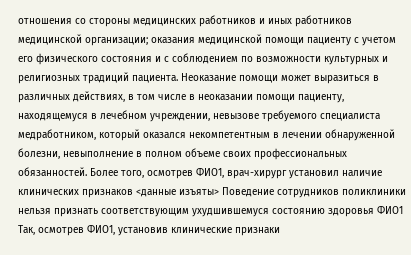отношения со стороны медицинских работников и иных работников медицинской организации; оказания медицинской помощи пациенту с учетом его физического состояния и с соблюдением по возможности культурных и религиозных традиций пациента. Неоказание помощи может выразиться в различных действиях, в том числе в неоказании помощи пациенту, находящемуся в лечебном учреждении, невызове требуемого специалиста медработником, который оказался некомпетентным в лечении обнаруженной болезни, невыполнение в полном объеме своих профессиональных обязанностей. Более того, осмотрев ФИО1, врач-хирург установил наличие клинических признаков <данные изъяты> Поведение сотрудников поликлиники нельзя признать соответствующим ухудшившемуся состоянию здоровья ФИО1 Так, осмотрев ФИО1, установив клинические признаки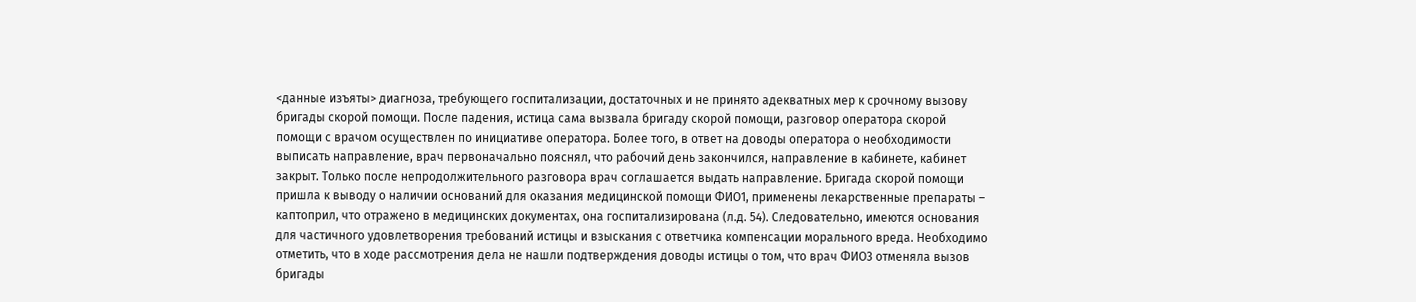<данные изъяты> диагноза, требующего госпитализации, достаточных и не принято адекватных мер к срочному вызову бригады скорой помощи. После падения, истица сама вызвала бригаду скорой помощи, разговор оператора скорой помощи с врачом осуществлен по инициативе оператора. Более того, в ответ на доводы оператора о необходимости выписать направление, врач первоначально пояснял, что рабочий день закончился, направление в кабинете, кабинет закрыт. Только после непродолжительного разговора врач соглашается выдать направление. Бригада скорой помощи пришла к выводу о наличии оснований для оказания медицинской помощи ФИО1, применены лекарственные препараты – каптоприл, что отражено в медицинских документах, она госпитализирована (л.д. 54). Следовательно, имеются основания для частичного удовлетворения требований истицы и взыскания с ответчика компенсации морального вреда. Необходимо отметить, что в ходе рассмотрения дела не нашли подтверждения доводы истицы о том, что врач ФИО3 отменяла вызов бригады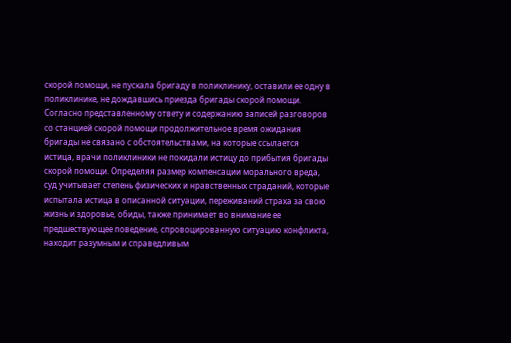скорой помощи, не пускала бригаду в поликлинику, оставили ее одну в поликлинике, не дождавшись приезда бригады скорой помощи. Согласно представленному ответу и содержанию записей разговоров со станцией скорой помощи продолжительное время ожидания бригады не связано с обстоятельствами, на которые ссылается истица, врачи поликлиники не покидали истицу до прибытия бригады скорой помощи. Определяя размер компенсации морального вреда, суд учитывает степень физических и нравственных страданий, которые испытала истица в описанной ситуации, переживаний страха за свою жизнь и здоровье, обиды, также принимает во внимание ее предшествующее поведение, спровоцированную ситуацию конфликта, находит разумным и справедливым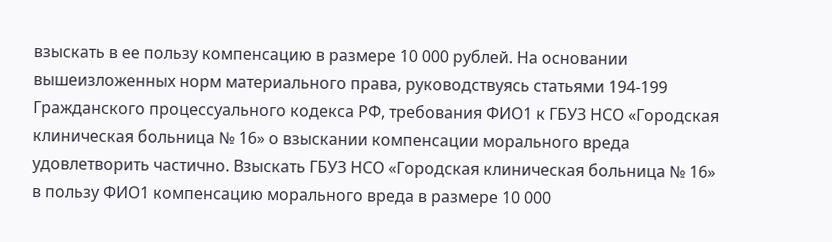взыскать в ее пользу компенсацию в размере 10 000 рублей. На основании вышеизложенных норм материального права, руководствуясь статьями 194-199 Гражданского процессуального кодекса РФ, требования ФИО1 к ГБУЗ НСО «Городская клиническая больница № 16» о взыскании компенсации морального вреда удовлетворить частично. Взыскать ГБУЗ НСО «Городская клиническая больница № 16» в пользу ФИО1 компенсацию морального вреда в размере 10 000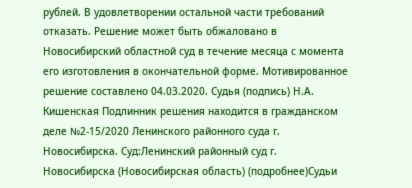рублей. В удовлетворении остальной части требований отказать. Решение может быть обжаловано в Новосибирский областной суд в течение месяца с момента его изготовления в окончательной форме. Мотивированное решение составлено 04.03.2020. Судья (подпись) Н.А. Кишенская Подлинник решения находится в гражданском деле №2-15/2020 Ленинского районного суда г. Новосибирска. Суд:Ленинский районный суд г. Новосибирска (Новосибирская область) (подробнее)Судьи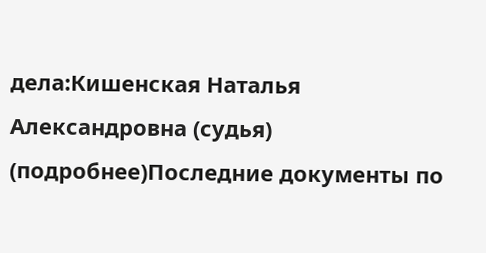дела:Кишенская Наталья Александровна (судья) (подробнее)Последние документы по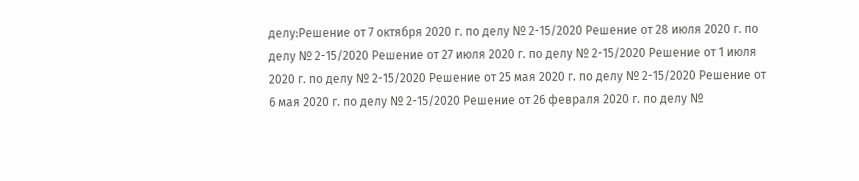делу:Решение от 7 октября 2020 г. по делу № 2-15/2020 Решение от 28 июля 2020 г. по делу № 2-15/2020 Решение от 27 июля 2020 г. по делу № 2-15/2020 Решение от 1 июля 2020 г. по делу № 2-15/2020 Решение от 25 мая 2020 г. по делу № 2-15/2020 Решение от 6 мая 2020 г. по делу № 2-15/2020 Решение от 26 февраля 2020 г. по делу №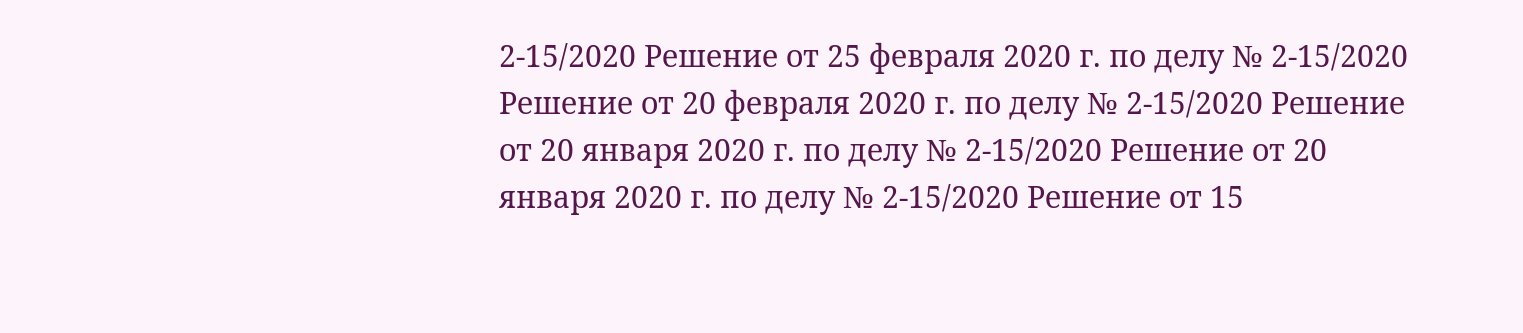2-15/2020 Решение от 25 февраля 2020 г. по делу № 2-15/2020 Решение от 20 февраля 2020 г. по делу № 2-15/2020 Решение от 20 января 2020 г. по делу № 2-15/2020 Решение от 20 января 2020 г. по делу № 2-15/2020 Решение от 15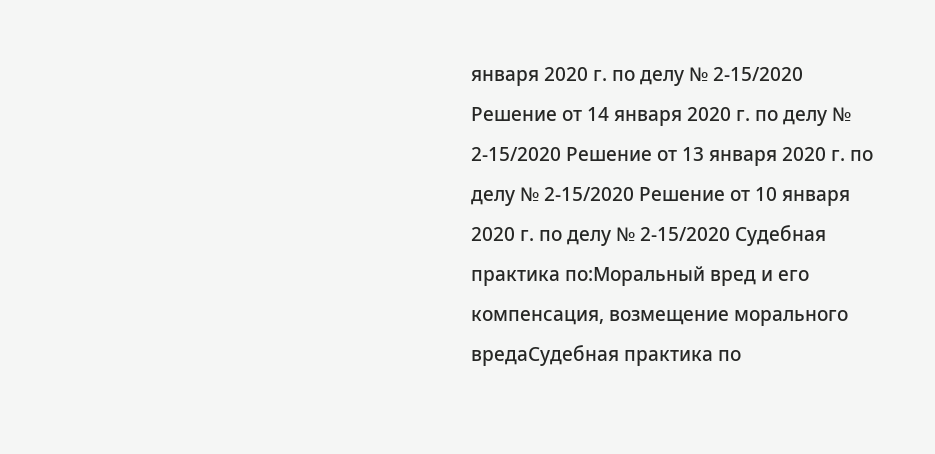января 2020 г. по делу № 2-15/2020 Решение от 14 января 2020 г. по делу № 2-15/2020 Решение от 13 января 2020 г. по делу № 2-15/2020 Решение от 10 января 2020 г. по делу № 2-15/2020 Судебная практика по:Моральный вред и его компенсация, возмещение морального вредаСудебная практика по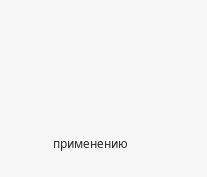применению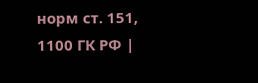норм ст. 151, 1100 ГК РФ |